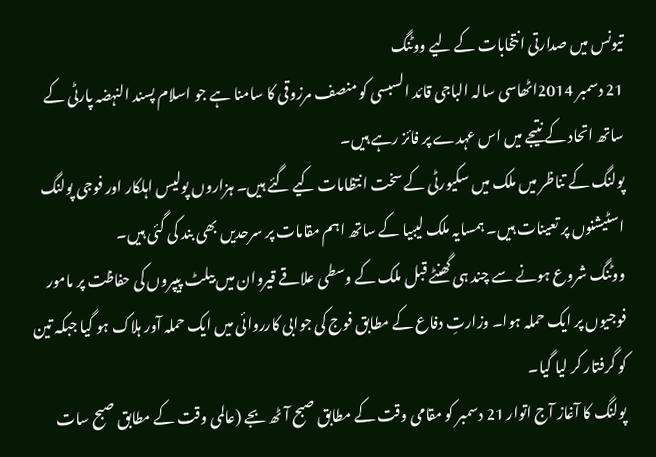تیونس میں صدارتی انتخابات کے لیے ووٹنگ
21 دسمبر 2014اٹھاسی سالہ الباجی قائد السبسی کو منصف مرزوقی کا سامنا ہے جو اسلام پسند النہضہ پارٹی کے ساتھ اتحاد کے نتیجے میں اس عہدے پر فائز رہے ہیں۔
پولنگ کے تناظر میں ملک میں سکیورٹی کے سخت انتظامات کیے گئے ہیں۔ ہزاروں پولیس اہلکار اور فوجی پولنگ اسٹیشنوں پر تعینات ہیں۔ ہمسایہ ملک لیبیا کے ساتھ اہم مقامات پر سرحدیں بھی بند کی گئی ہیں۔
ووٹنگ شروع ہونے سے چند ہی گھنٹے قبل ملک کے وسطی علاقے قیروان میں بیلٹ پیپروں کی حفاظت پر مامور فوجیوں پر ایک حملہ ہوا۔ وزارتِ دفاع کے مطابق فوج کی جوابی کارروائی میں ایک حملہ آور ہلاک ہو گیا جبکہ تین کو گرفتار کر لیا گیا۔
پولنگ کا آغاز آج اتوار 21 دسمبر کو مقامی وقت کے مطابق صبح آٹھ بجے (عالمی وقت کے مطابق صبح سات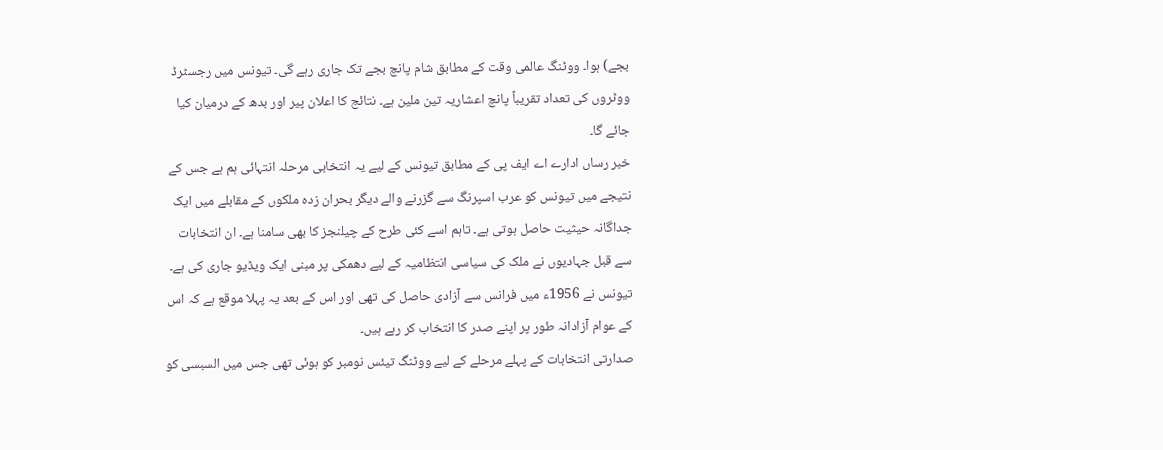بجے) ہوا۔ ووٹنگ عالمی وقت کے مطابق شام پانچ بجے تک جاری رہے گی۔ تیونس میں رجسٹرڈ ووٹروں کی تعداد تقریباً پانچ اعشاریہ تین ملین ہے۔ نتائج کا اعلان پیر اور بدھ کے درمیان کیا جائے گا۔
خبر رساں ادارے اے ایف پی کے مطابق تیونس کے لیے یہ انتخابی مرحلہ انتہائی ہم ہے جس کے نتیجے میں تیونس کو عرب اسپرنگ سے گزرنے والے دیگر بحران زدہ ملکوں کے مقابلے میں ایک جداگانہ حیثیت حاصل ہوتی ہے۔ تاہم اسے کئی طرح کے چیلنجز کا بھی سامنا ہے۔ ان انتخابات سے قبل جہادیوں نے ملک کی سیاسی انتظامیہ کے لیے دھمکی پر مبنی ایک ویڈیو جاری کی ہے۔
تیونس نے 1956ء میں فرانس سے آزادی حاصل کی تھی اور اس کے بعد یہ پہلا موقع ہے کہ اس کے عوام آزادانہ طور پر اپنے صدر کا انتخاب کر رہے ہیں۔
صدارتی انتخابات کے پہلے مرحلے کے لیے ووٹنگ تیئس نومبر کو ہوئی تھی جس میں السبسی کو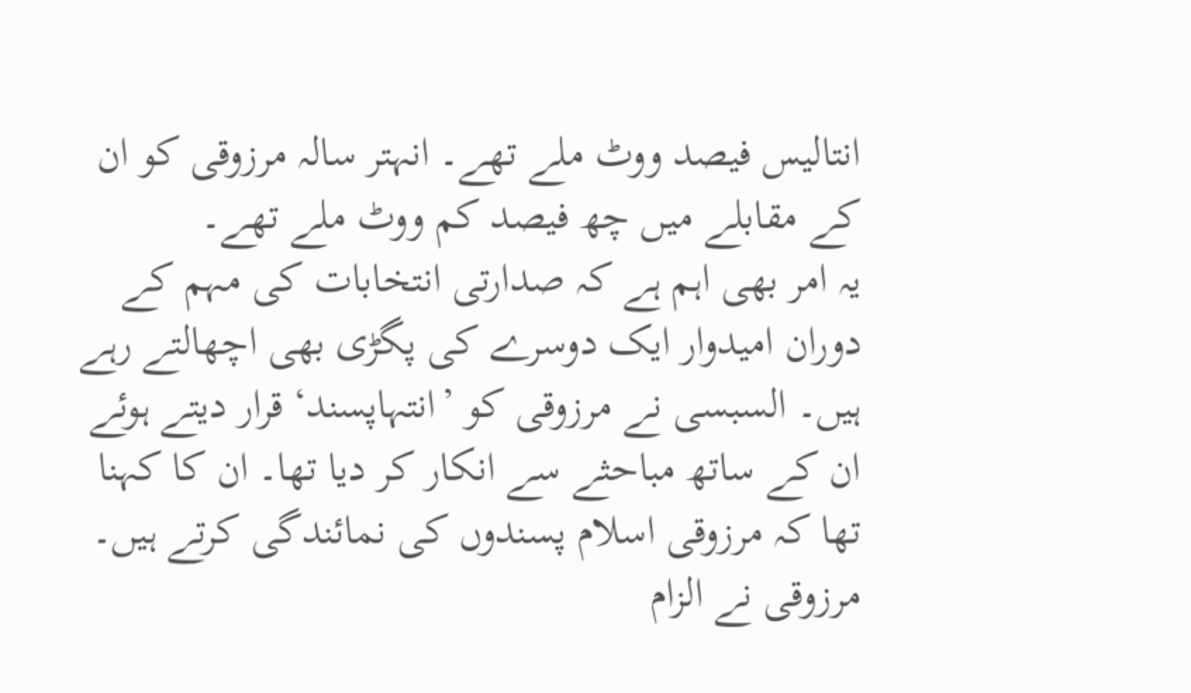انتالیس فیصد ووٹ ملے تھے۔ انہتر سالہ مرزوقی کو ان کے مقابلے میں چھ فیصد کم ووٹ ملے تھے۔
یہ امر بھی اہم ہے کہ صدارتی انتخابات کی مہم کے دوران امیدوار ایک دوسرے کی پگڑی بھی اچھالتے رہے ہیں۔ السبسی نے مرزوقی کو ’انتہاپسند‘ قرار دیتے ہوئے ان کے ساتھ مباحثے سے انکار کر دیا تھا۔ ان کا کہنا تھا کہ مرزوقی اسلام پسندوں کی نمائندگی کرتے ہیں۔ مرزوقی نے الزام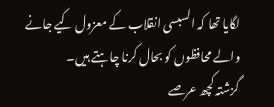لگایا تھا کہ السبسی انقلاب کے معزول کیے جانے والے محافظوں کو بحال کرنا چاہتے ہیں۔
گزشتہ کچھ عرصے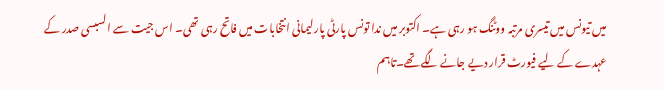میں تیونس میں تیسری مرتبہ ووٹنگ ہو رہی ہے۔ اکتوبر میں ندا تونس پارٹی پارلیمانی انتخابات میں فاتح رہی تھی۔ اس جیت سے السبسی صدر کے عہدے کے لیے فیورٹ قرار دیے جانے لگے تھے۔تاہم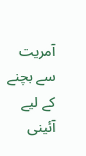آمریت سے بچنے کے لیے آئینی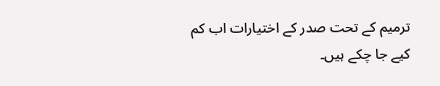ترمیم کے تحت صدر کے اختیارات اب کم کیے جا چکے ہیں۔